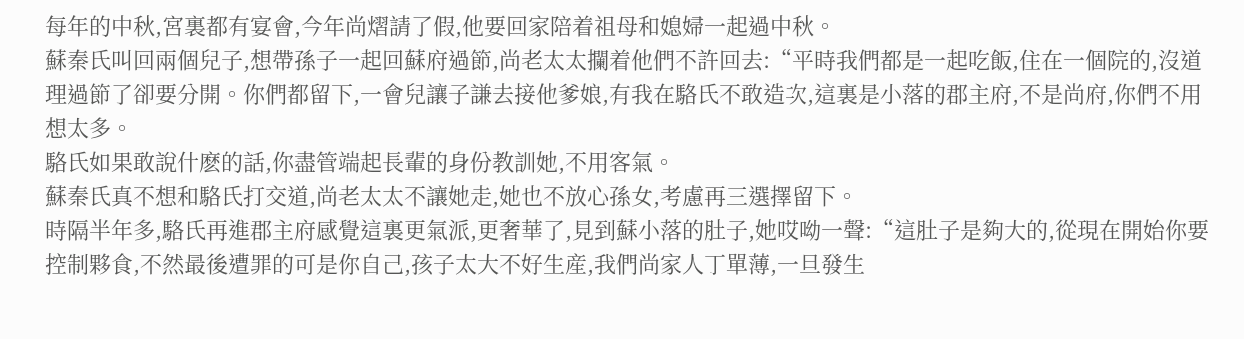每年的中秋,宮裏都有宴會,今年尚熠請了假,他要回家陪着祖母和媳婦一起過中秋。
蘇秦氏叫回兩個兒子,想帶孫子一起回蘇府過節,尚老太太攔着他們不許回去:“平時我們都是一起吃飯,住在一個院的,沒道理過節了卻要分開。你們都留下,一會兒讓子謙去接他爹娘,有我在駱氏不敢造次,這裏是小落的郡主府,不是尚府,你們不用想太多。
駱氏如果敢說什麽的話,你盡管端起長輩的身份教訓她,不用客氣。
蘇秦氏真不想和駱氏打交道,尚老太太不讓她走,她也不放心孫女,考慮再三選擇留下。
時隔半年多,駱氏再進郡主府感覺這裏更氣派,更奢華了,見到蘇小落的肚子,她哎呦一聲:“這肚子是夠大的,從現在開始你要控制夥食,不然最後遭罪的可是你自己,孩子太大不好生産,我們尚家人丁單薄,一旦發生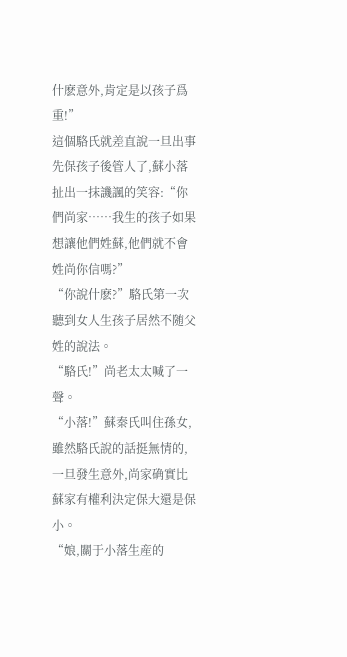什麽意外,肯定是以孩子爲重!”
這個駱氏就差直說一旦出事先保孩子後管人了,蘇小落扯出一抹譏諷的笑容:“你們尚家……我生的孩子如果想讓他們姓蘇,他們就不會姓尚你信嗎?”
“你說什麽?”駱氏第一次聽到女人生孩子居然不随父姓的說法。
“駱氏!”尚老太太喊了一聲。
“小落!”蘇秦氏叫住孫女,雖然駱氏說的話挺無情的,一旦發生意外,尚家确實比蘇家有權利決定保大還是保小。
“娘,關于小落生産的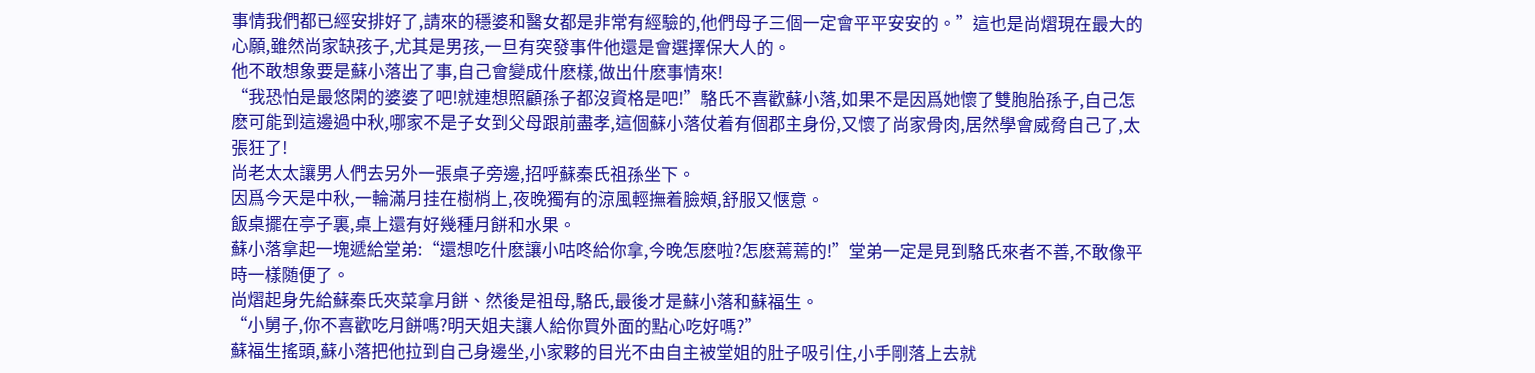事情我們都已經安排好了,請來的穩婆和醫女都是非常有經驗的,他們母子三個一定會平平安安的。”這也是尚熠現在最大的心願,雖然尚家缺孩子,尤其是男孩,一旦有突發事件他還是會選擇保大人的。
他不敢想象要是蘇小落出了事,自己會變成什麽樣,做出什麽事情來!
“我恐怕是最悠閑的婆婆了吧!就連想照顧孫子都沒資格是吧!”駱氏不喜歡蘇小落,如果不是因爲她懷了雙胞胎孫子,自己怎麽可能到這邊過中秋,哪家不是子女到父母跟前盡孝,這個蘇小落仗着有個郡主身份,又懷了尚家骨肉,居然學會威脅自己了,太張狂了!
尚老太太讓男人們去另外一張桌子旁邊,招呼蘇秦氏祖孫坐下。
因爲今天是中秋,一輪滿月挂在樹梢上,夜晚獨有的涼風輕撫着臉頰,舒服又惬意。
飯桌擺在亭子裏,桌上還有好幾種月餅和水果。
蘇小落拿起一塊遞給堂弟:“還想吃什麽讓小咕咚給你拿,今晚怎麽啦?怎麽蔫蔫的!”堂弟一定是見到駱氏來者不善,不敢像平時一樣随便了。
尚熠起身先給蘇秦氏夾菜拿月餅、然後是祖母,駱氏,最後才是蘇小落和蘇福生。
“小舅子,你不喜歡吃月餅嗎?明天姐夫讓人給你買外面的點心吃好嗎?”
蘇福生搖頭,蘇小落把他拉到自己身邊坐,小家夥的目光不由自主被堂姐的肚子吸引住,小手剛落上去就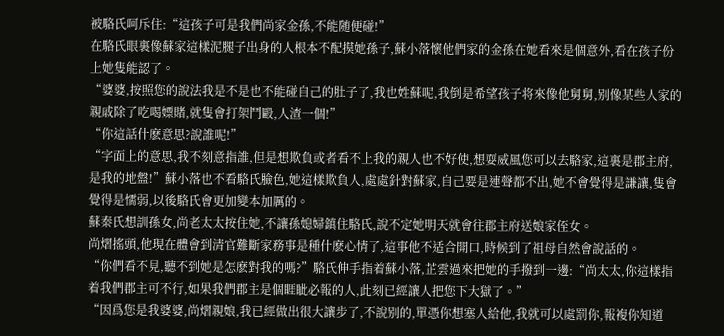被駱氏呵斥住:“這孩子可是我們尚家金孫,不能随便碰!”
在駱氏眼裏像蘇家這樣泥腿子出身的人根本不配摸她孫子,蘇小落懷他們家的金孫在她看來是個意外,看在孩子份上她隻能認了。
“婆婆,按照您的說法我是不是也不能碰自己的肚子了,我也姓蘇呢,我倒是希望孩子将來像他舅舅,别像某些人家的親戚除了吃喝嫖賭,就隻會打架鬥毆,人渣一個!”
“你這話什麽意思?說誰呢!”
“字面上的意思,我不刻意指誰,但是想欺負或者看不上我的親人也不好使,想耍威風您可以去駱家,這裏是郡主府,是我的地盤!”蘇小落也不看駱氏臉色,她這樣欺負人,處處針對蘇家,自己要是連聲都不出,她不會覺得是謙讓,隻會覺得是懦弱,以後駱氏會更加變本加厲的。
蘇秦氏想訓孫女,尚老太太按住她,不讓孫媳婦鎮住駱氏,說不定她明天就會往郡主府送娘家侄女。
尚熠搖頭,他現在體會到清官難斷家務事是種什麽心情了,這事他不适合開口,時候到了祖母自然會說話的。
“你們看不見,聽不到她是怎麽對我的嗎?”駱氏伸手指着蘇小落,芷雲過來把她的手撥到一邊:“尚太太,你這樣指着我們郡主可不行,如果我們郡主是個睚眦必報的人,此刻已經讓人把您下大獄了。”
“因爲您是我婆婆,尚熠親娘,我已經做出很大讓步了,不說别的,單憑你想塞人給他,我就可以處罰你,報複你知道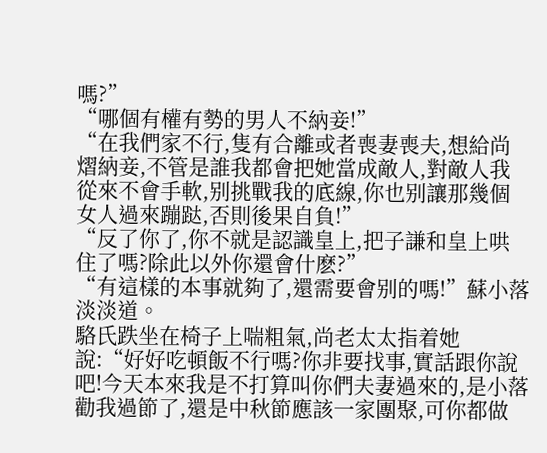嗎?”
“哪個有權有勢的男人不納妾!”
“在我們家不行,隻有合離或者喪妻喪夫,想給尚熠納妾,不管是誰我都會把她當成敵人,對敵人我從來不會手軟,别挑戰我的底線,你也别讓那幾個女人過來蹦跶,否則後果自負!”
“反了你了,你不就是認識皇上,把子謙和皇上哄住了嗎?除此以外你還會什麽?”
“有這樣的本事就夠了,還需要會别的嗎!”蘇小落淡淡道。
駱氏跌坐在椅子上喘粗氣,尚老太太指着她說:“好好吃頓飯不行嗎?你非要找事,實話跟你說吧!今天本來我是不打算叫你們夫妻過來的,是小落勸我過節了,還是中秋節應該一家團聚,可你都做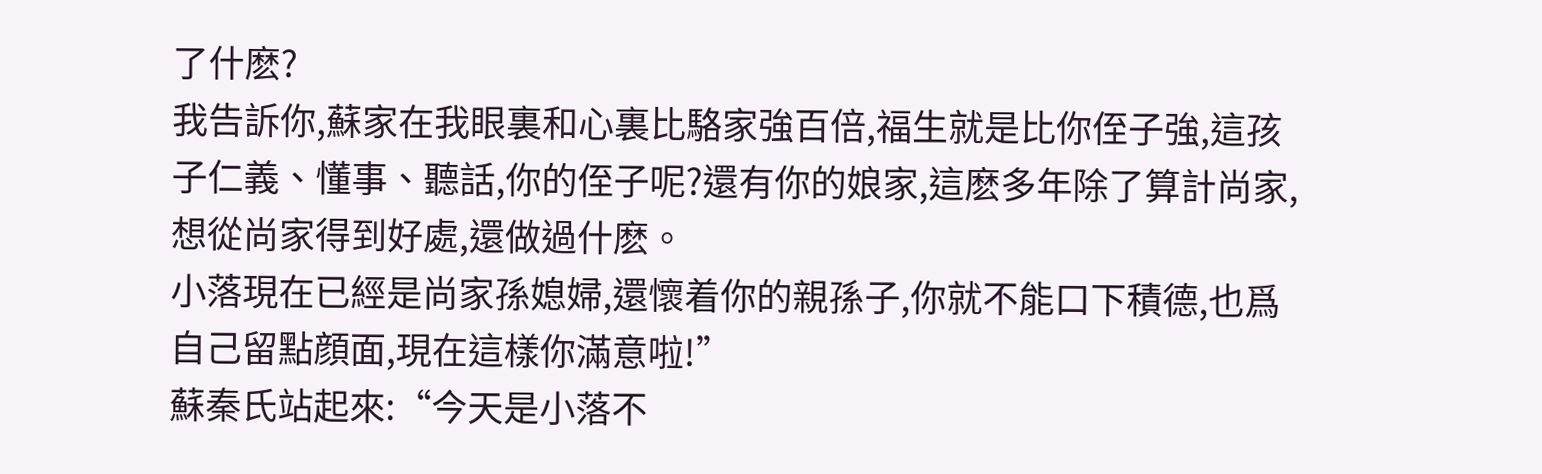了什麽?
我告訴你,蘇家在我眼裏和心裏比駱家強百倍,福生就是比你侄子強,這孩子仁義、懂事、聽話,你的侄子呢?還有你的娘家,這麽多年除了算計尚家,想從尚家得到好處,還做過什麽。
小落現在已經是尚家孫媳婦,還懷着你的親孫子,你就不能口下積德,也爲自己留點顔面,現在這樣你滿意啦!”
蘇秦氏站起來:“今天是小落不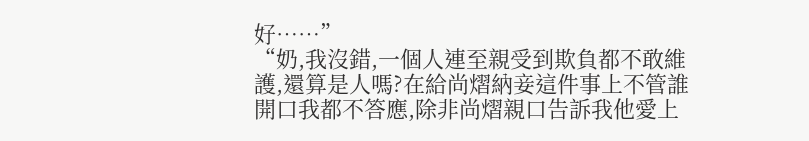好……”
“奶,我沒錯,一個人連至親受到欺負都不敢維護,還算是人嗎?在給尚熠納妾這件事上不管誰開口我都不答應,除非尚熠親口告訴我他愛上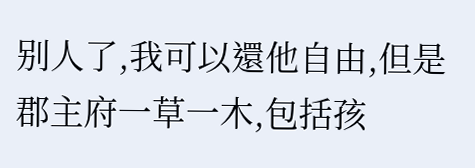别人了,我可以還他自由,但是郡主府一草一木,包括孩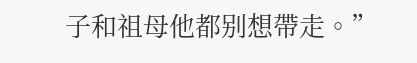子和祖母他都别想帶走。”